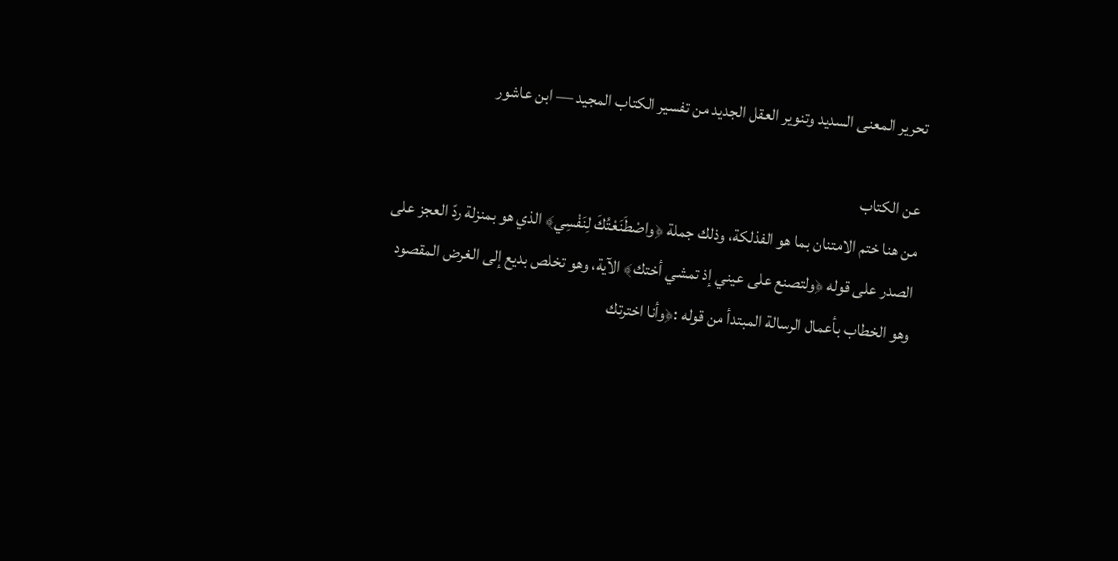تحرير المعنى السديد وتنوير العقل الجديد من تفسير الكتاب المجيد — ابن عاشور

عن الكتاب
من هنا ختم الامتنان بما هو الفذلكة، وذلك جملة ﴿واصْطَنَعْتُكَ لِنَفْسِي﴾ الذي هو بمنزلة ردّ العجز على الصدر على قوله ﴿ولتصنع على عيني إذ تمشي أختك﴾ الآية، وهو تخلص بديع إلى الغرض المقصود وهو الخطاب بأعمال الرسالة المبتدأ من قوله :﴿وأنا اخترتك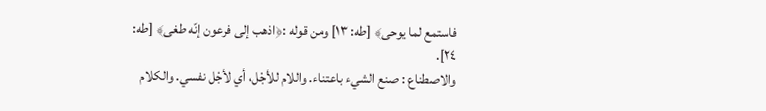فاستمع لما يوحى﴾ [طه: ١٣] ومن قوله :﴿اذهب إلى فرعون إنّه طغى﴾ [طه: ٢٤].
والاصطناع : صنع الشيء باعتناء. واللام للأجْل، أي لأجْل نفسي. والكلام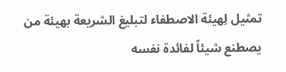تمثيل لِهيئة الاصطفاء لتبليغ الشريعة بهيئة من يصطنع شيئاً لفائدة نفسه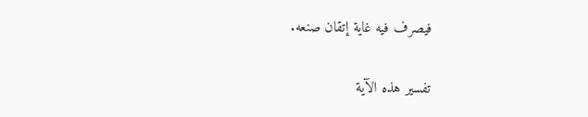فيصرف فيه غاية إتقان صنعه.

تفسير هذه الآية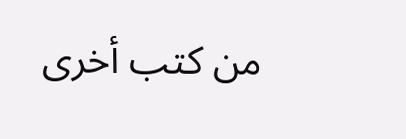من كتب أخرى